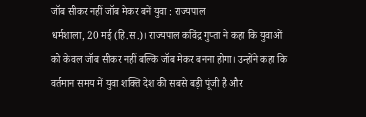जॉब सीकर नहीं जॉब मेकर बनें युवा : राज्यपाल
धर्मशाला, 20 मई (हि.स.)। राज्यपाल कविंद्र गुप्ता ने कहा कि युवाओं को केवल जॉब सीकर नहीं बल्कि जॉब मेकर बनना होगा। उन्होंने कहा कि वर्तमान समय में युवा शक्ति देश की सबसे बड़ी पूंजी है और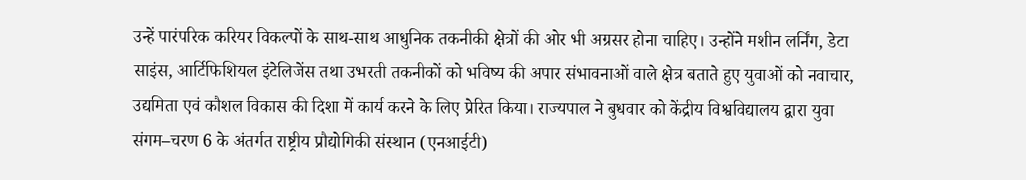उन्हें पारंपरिक करियर विकल्पों के साथ-साथ आधुनिक तकनीकी क्षेत्रों की ओर भी अग्रसर होना चाहिए। उन्होंने मशीन लर्निंग, डेटा साइंस, आर्टिफिशियल इंटेलिजेंस तथा उभरती तकनीकों को भविष्य की अपार संभावनाओं वाले क्षेत्र बताते हुए युवाओं को नवाचार, उद्यमिता एवं कौशल विकास की दिशा में कार्य करने के लिए प्रेरित किया। राज्यपाल ने बुधवार को केंद्रीय विश्वविद्यालय द्वारा युवा संगम–चरण 6 के अंतर्गत राष्ट्रीय प्रौद्योगिकी संस्थान (एनआईटी)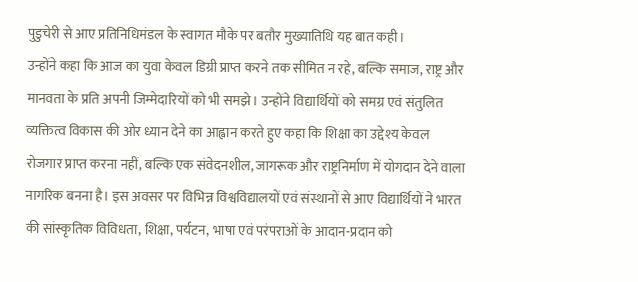पुडुचेरी से आए प्रतिनिधिमंडल के स्वागत मौके पर बतौर मुख्यातिथि यह बात कही।
उन्होंने कहा कि आज का युवा केवल डिग्री प्राप्त करने तक सीमित न रहे, बल्कि समाज, राष्ट्र और मानवता के प्रति अपनी जिम्मेदारियों को भी समझे। उन्होंने विद्यार्थियों को समग्र एवं संतुलित व्यक्तित्व विकास की ओर ध्यान देने का आह्वान करते हुए कहा कि शिक्षा का उद्देश्य केवल रोजगार प्राप्त करना नहीं, बल्कि एक संवेदनशील, जागरूक और राष्ट्रनिर्माण में योगदान देने वाला नागरिक बनना है। इस अवसर पर विभिन्न विश्वविद्यालयों एवं संस्थानों से आए विद्यार्थियों ने भारत की सांस्कृतिक विविधता, शिक्षा, पर्यटन, भाषा एवं परंपराओं के आदान-प्रदान को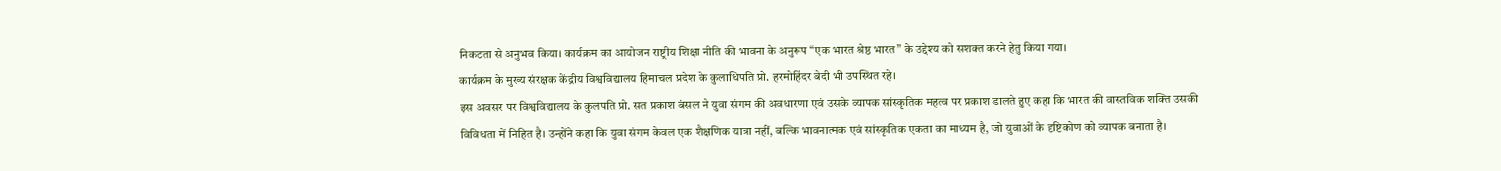निकटता से अनुभव किया। कार्यक्रम का आयोजन राष्ट्रीय शिक्षा नीति की भावना के अनुरूप “एक भारत श्रेष्ठ भारत” के उद्देश्य को सशक्त करने हेतु किया गया।
कार्यक्रम के मुख्य संरक्षक केंद्रीय विश्वविद्यालय हिमाचल प्रदेश के कुलाधिपति प्रो. हरमोहिंदर बेदी भी उपस्थित रहे।
इस अवसर पर विश्वविद्यालय के कुलपति प्रो. सत प्रकाश बंसल ने युवा संगम की अवधारणा एवं उसके व्यापक सांस्कृतिक महत्व पर प्रकाश डालते हुए कहा कि भारत की वास्तविक शक्ति उसकी विविधता में निहित है। उन्होंने कहा कि युवा संगम केवल एक शैक्षणिक यात्रा नहीं, बल्कि भावनात्मक एवं सांस्कृतिक एकता का माध्यम है, जो युवाओं के दृष्टिकोण को व्यापक बनाता है।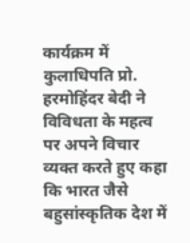कार्यक्रम में कुलाधिपति प्रो. हरमोहिंदर बेदी ने विविधता के महत्व पर अपने विचार व्यक्त करते हुए कहा कि भारत जैसे बहुसांस्कृतिक देश में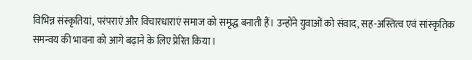विभिन्न संस्कृतियां, परंपराएं और विचारधाराएं समाज को समृद्ध बनाती हैं। उन्होंने युवाओं को संवाद, सह-अस्तित्व एवं सांस्कृतिक समन्वय की भावना को आगे बढ़ाने के लिए प्रेरित किया।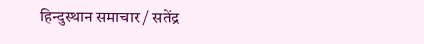हिन्दुस्थान समाचार / सतेंद्र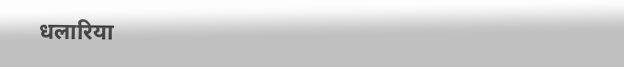धलारिया